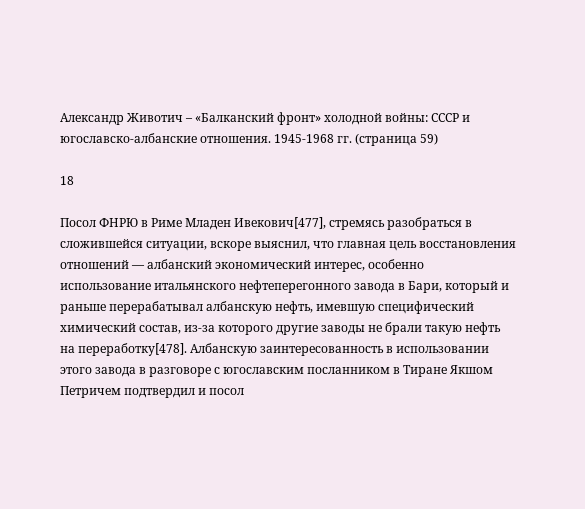Александр Животич – «Балканский фронт» холодной войны: СССР и югославско-албанские отношения. 1945-1968 гг. (страница 59)

18

Посол ФНРЮ в Риме Младен Ивекович[477], стремясь разобраться в сложившейся ситуации, вскоре выяснил, что главная цель восстановления отношений — албанский экономический интерес, особенно использование итальянского нефтеперегонного завода в Бари, который и раньше перерабатывал албанскую нефть, имевшую специфический химический состав, из-за которого другие заводы не брали такую нефть на переработку[478]. Албанскую заинтересованность в использовании этого завода в разговоре с югославским посланником в Тиране Якшом Петричем подтвердил и посол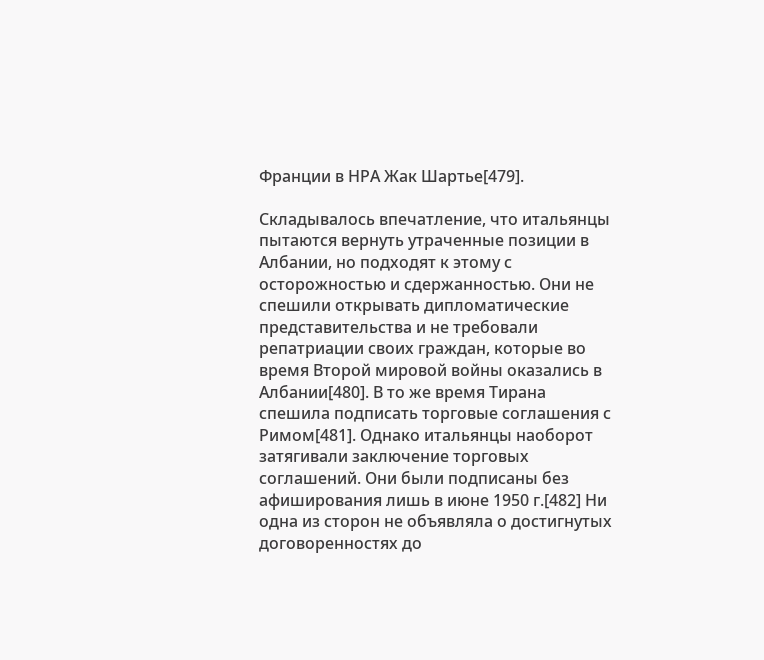Франции в НРА Жак Шартье[479].

Складывалось впечатление, что итальянцы пытаются вернуть утраченные позиции в Албании, но подходят к этому с осторожностью и сдержанностью. Они не спешили открывать дипломатические представительства и не требовали репатриации своих граждан, которые во время Второй мировой войны оказались в Албании[480]. В то же время Тирана спешила подписать торговые соглашения с Римом[481]. Однако итальянцы наоборот затягивали заключение торговых соглашений. Они были подписаны без афиширования лишь в июне 1950 г.[482] Ни одна из сторон не объявляла о достигнутых договоренностях до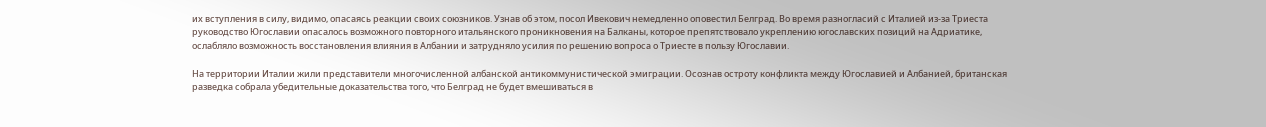их вступления в силу, видимо, опасаясь реакции своих союзников. Узнав об этом, посол Ивекович немедленно оповестил Белград. Во время разногласий с Италией из-за Триеста руководство Югославии опасалось возможного повторного итальянского проникновения на Балканы, которое препятствовало укреплению югославских позиций на Адриатике, ослабляло возможность восстановления влияния в Албании и затрудняло усилия по решению вопроса о Триесте в пользу Югославии.

На территории Италии жили представители многочисленной албанской антикоммунистической эмиграции. Осознав остроту конфликта между Югославией и Албанией, британская разведка собрала убедительные доказательства того, что Белград не будет вмешиваться в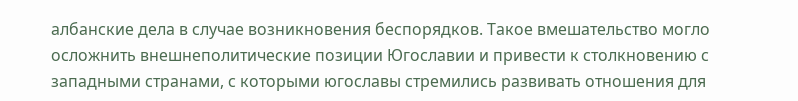албанские дела в случае возникновения беспорядков. Такое вмешательство могло осложнить внешнеполитические позиции Югославии и привести к столкновению с западными странами, с которыми югославы стремились развивать отношения для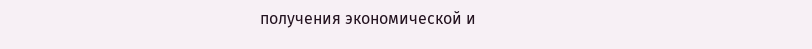получения экономической и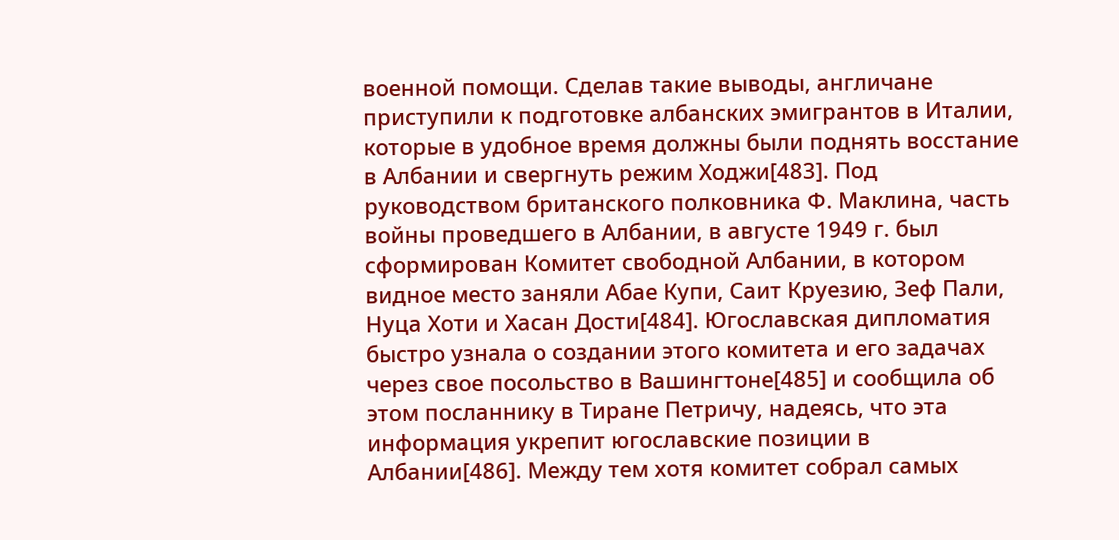военной помощи. Сделав такие выводы, англичане приступили к подготовке албанских эмигрантов в Италии, которые в удобное время должны были поднять восстание в Албании и свергнуть режим Ходжи[483]. Под руководством британского полковника Ф. Маклина, часть войны проведшего в Албании, в августе 1949 г. был сформирован Комитет свободной Албании, в котором видное место заняли Абае Купи, Саит Круезию, Зеф Пали, Нуца Хоти и Хасан Дости[484]. Югославская дипломатия быстро узнала о создании этого комитета и его задачах через свое посольство в Вашингтоне[485] и сообщила об этом посланнику в Тиране Петричу, надеясь, что эта информация укрепит югославские позиции в Албании[486]. Между тем хотя комитет собрал самых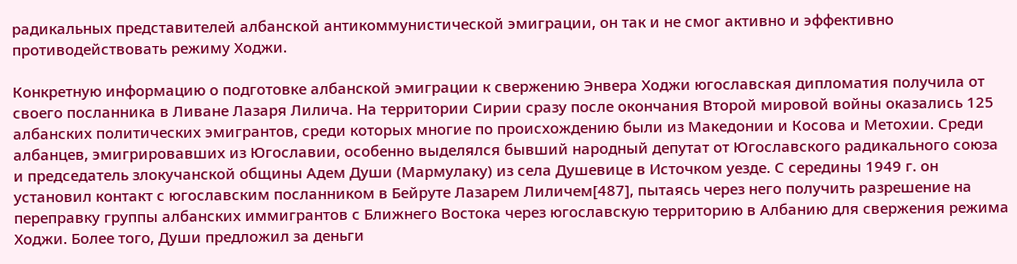радикальных представителей албанской антикоммунистической эмиграции, он так и не смог активно и эффективно противодействовать режиму Ходжи.

Конкретную информацию о подготовке албанской эмиграции к свержению Энвера Ходжи югославская дипломатия получила от своего посланника в Ливане Лазаря Лилича. На территории Сирии сразу после окончания Второй мировой войны оказались 125 албанских политических эмигрантов, среди которых многие по происхождению были из Македонии и Косова и Метохии. Среди албанцев, эмигрировавших из Югославии, особенно выделялся бывший народный депутат от Югославского радикального союза и председатель злокучанской общины Адем Души (Мармулаку) из села Душевице в Источком уезде. С середины 1949 г. он установил контакт с югославским посланником в Бейруте Лазарем Лиличем[487], пытаясь через него получить разрешение на переправку группы албанских иммигрантов с Ближнего Востока через югославскую территорию в Албанию для свержения режима Ходжи. Более того, Души предложил за деньги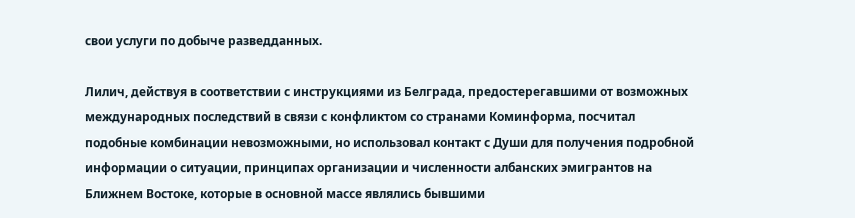свои услуги по добыче разведданных.

Лилич, действуя в соответствии с инструкциями из Белграда, предостерегавшими от возможных международных последствий в связи с конфликтом со странами Коминформа, посчитал подобные комбинации невозможными, но использовал контакт с Души для получения подробной информации о ситуации, принципах организации и численности албанских эмигрантов на Ближнем Востоке, которые в основной массе являлись бывшими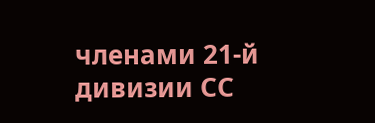членами 21-й дивизии СС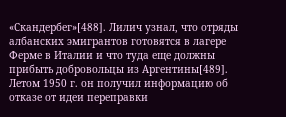«Скандербег»[488]. Лилич узнал, что отряды албанских эмигрантов готовятся в лагере Ферме в Италии и что туда еще должны прибыть добровольцы из Аргентины[489]. Летом 1950 г. он получил информацию об отказе от идеи переправки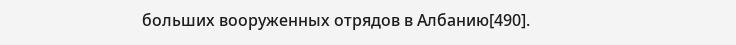больших вооруженных отрядов в Албанию[490].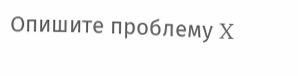Опишите проблему X